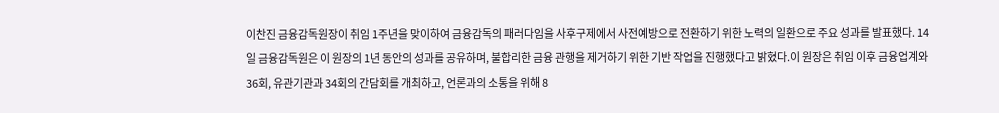이찬진 금융감독원장이 취임 1주년을 맞이하여 금융감독의 패러다임을 사후구제에서 사전예방으로 전환하기 위한 노력의 일환으로 주요 성과를 발표했다. 14일 금융감독원은 이 원장의 1년 동안의 성과를 공유하며, 불합리한 금융 관행을 제거하기 위한 기반 작업을 진행했다고 밝혔다.이 원장은 취임 이후 금융업계와 36회, 유관기관과 34회의 간담회를 개최하고, 언론과의 소통을 위해 8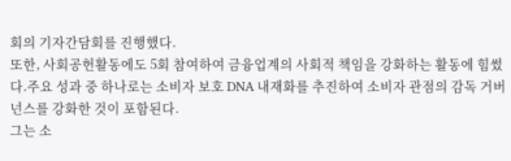회의 기자간담회를 진행했다.
또한, 사회공헌활동에도 5회 참여하여 금융업계의 사회적 책임을 강화하는 활동에 힘썼다.주요 성과 중 하나로는 소비자 보호 DNA 내재화를 추진하여 소비자 관점의 감독 거버넌스를 강화한 것이 포함된다.
그는 소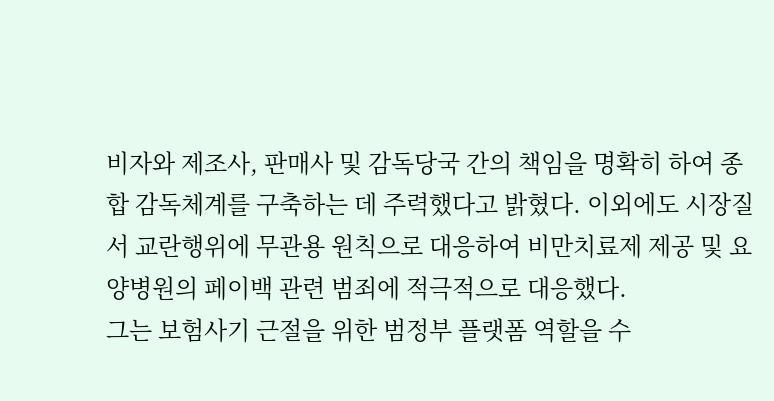비자와 제조사, 판매사 및 감독당국 간의 책임을 명확히 하여 종합 감독체계를 구축하는 데 주력했다고 밝혔다. 이외에도 시장질서 교란행위에 무관용 원칙으로 대응하여 비만치료제 제공 및 요양병원의 페이백 관련 범죄에 적극적으로 대응했다.
그는 보험사기 근절을 위한 범정부 플랫폼 역할을 수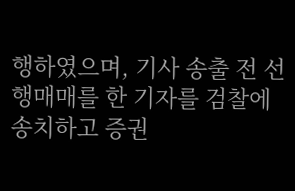행하였으며, 기사 송출 전 선행매매를 한 기자를 검찰에 송치하고 증권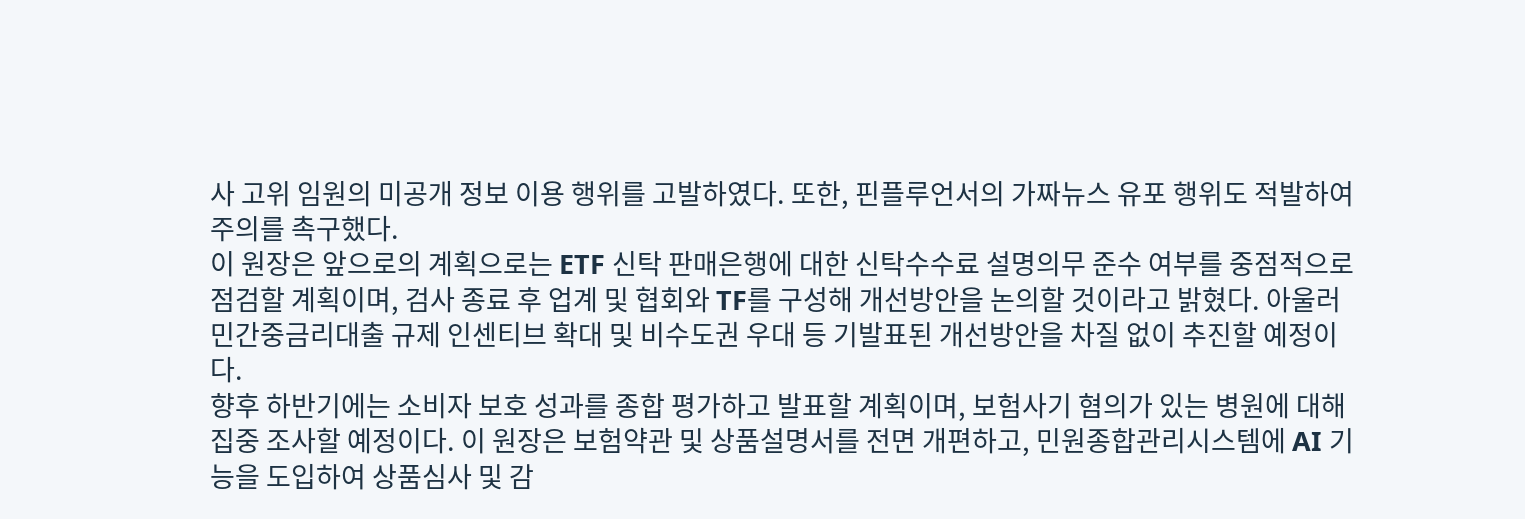사 고위 임원의 미공개 정보 이용 행위를 고발하였다. 또한, 핀플루언서의 가짜뉴스 유포 행위도 적발하여 주의를 촉구했다.
이 원장은 앞으로의 계획으로는 ETF 신탁 판매은행에 대한 신탁수수료 설명의무 준수 여부를 중점적으로 점검할 계획이며, 검사 종료 후 업계 및 협회와 TF를 구성해 개선방안을 논의할 것이라고 밝혔다. 아울러 민간중금리대출 규제 인센티브 확대 및 비수도권 우대 등 기발표된 개선방안을 차질 없이 추진할 예정이다.
향후 하반기에는 소비자 보호 성과를 종합 평가하고 발표할 계획이며, 보험사기 혐의가 있는 병원에 대해 집중 조사할 예정이다. 이 원장은 보험약관 및 상품설명서를 전면 개편하고, 민원종합관리시스템에 AI 기능을 도입하여 상품심사 및 감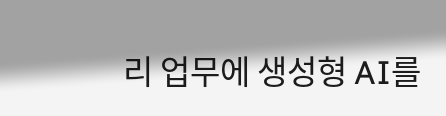리 업무에 생성형 AI를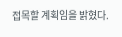접목할 계획임을 밝혔다.